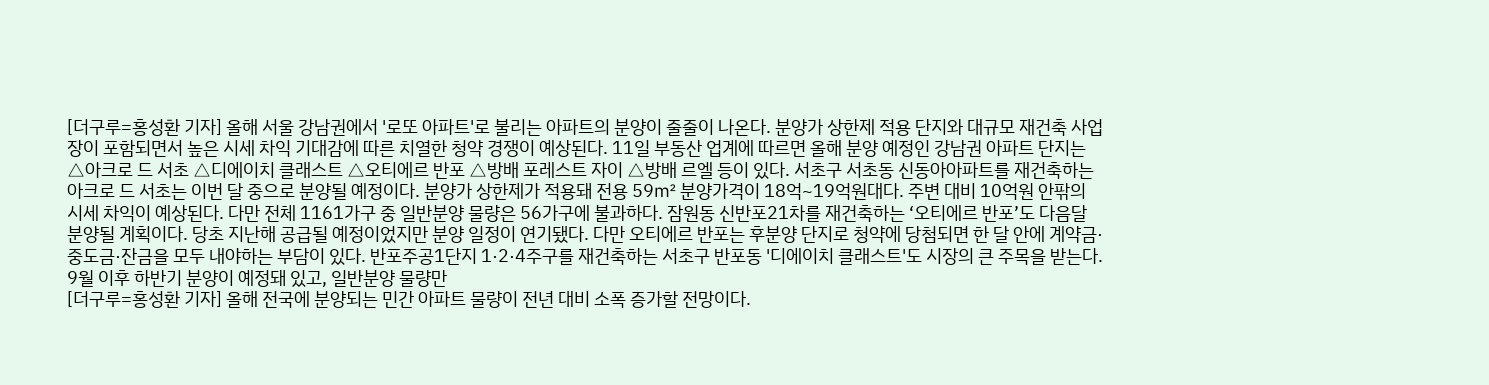[더구루=홍성환 기자] 올해 서울 강남권에서 '로또 아파트'로 불리는 아파트의 분양이 줄줄이 나온다. 분양가 상한제 적용 단지와 대규모 재건축 사업장이 포함되면서 높은 시세 차익 기대감에 따른 치열한 청약 경쟁이 예상된다. 11일 부동산 업계에 따르면 올해 분양 예정인 강남권 아파트 단지는 △아크로 드 서초 △디에이치 클래스트 △오티에르 반포 △방배 포레스트 자이 △방배 르엘 등이 있다. 서초구 서초동 신동아아파트를 재건축하는 아크로 드 서초는 이번 달 중으로 분양될 예정이다. 분양가 상한제가 적용돼 전용 59㎡ 분양가격이 18억~19억원대다. 주변 대비 10억원 안팎의 시세 차익이 예상된다. 다만 전체 1161가구 중 일반분양 물량은 56가구에 불과하다. 잠원동 신반포21차를 재건축하는 ‘오티에르 반포’도 다음달 분양될 계획이다. 당초 지난해 공급될 예정이었지만 분양 일정이 연기됐다. 다만 오티에르 반포는 후분양 단지로 청약에 당첨되면 한 달 안에 계약금·중도금·잔금을 모두 내야하는 부담이 있다. 반포주공1단지 1·2·4주구를 재건축하는 서초구 반포동 '디에이치 클래스트'도 시장의 큰 주목을 받는다. 9월 이후 하반기 분양이 예정돼 있고, 일반분양 물량만
[더구루=홍성환 기자] 올해 전국에 분양되는 민간 아파트 물량이 전년 대비 소폭 증가할 전망이다.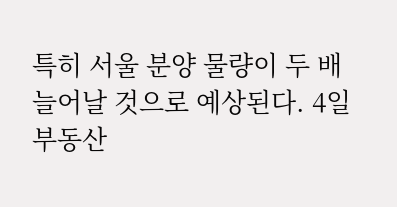특히 서울 분양 물량이 두 배 늘어날 것으로 예상된다. 4일 부동산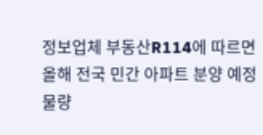정보업체 부동산R114에 따르면 올해 전국 민간 아파트 분양 예정 물량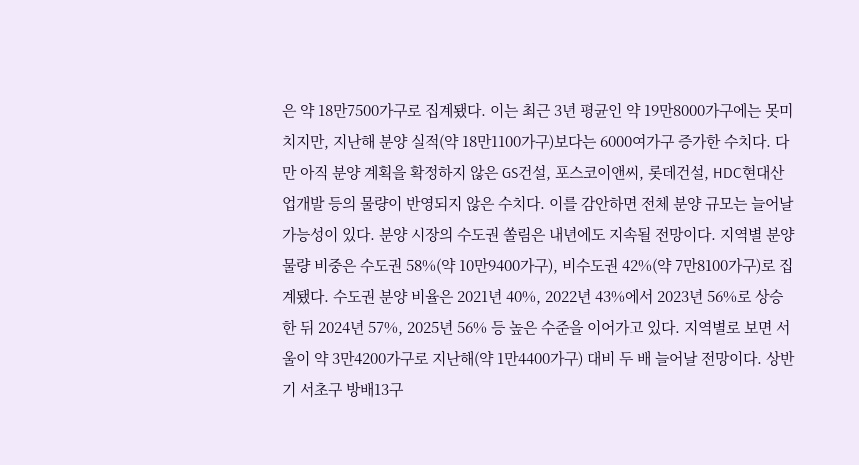은 약 18만7500가구로 집계됐다. 이는 최근 3년 평균인 약 19만8000가구에는 못미치지만, 지난해 분양 실적(약 18만1100가구)보다는 6000여가구 증가한 수치다. 다만 아직 분양 계획을 확정하지 않은 GS건설, 포스코이앤씨, 롯데건설, HDC현대산업개발 등의 물량이 반영되지 않은 수치다. 이를 감안하면 전체 분양 규모는 늘어날 가능성이 있다. 분양 시장의 수도권 쏠림은 내년에도 지속될 전망이다. 지역별 분양 물량 비중은 수도권 58%(약 10만9400가구), 비수도권 42%(약 7만8100가구)로 집계됐다. 수도권 분양 비율은 2021년 40%, 2022년 43%에서 2023년 56%로 상승한 뒤 2024년 57%, 2025년 56% 등 높은 수준을 이어가고 있다. 지역별로 보면 서울이 약 3만4200가구로 지난해(약 1만4400가구) 대비 두 배 늘어날 전망이다. 상반기 서초구 방배13구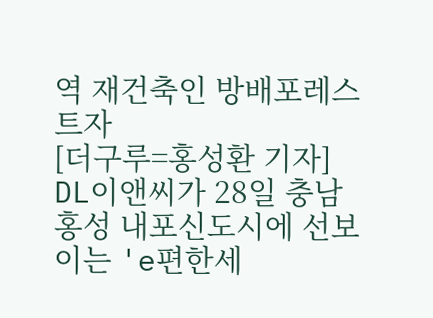역 재건축인 방배포레스트자
[더구루=홍성환 기자] DL이앤씨가 28일 충남 홍성 내포신도시에 선보이는 'e편한세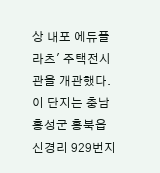상 내포 에듀플라츠' 주택전시관을 개관했다. 이 단지는 충남 홍성군 홍북읍 신경리 929번지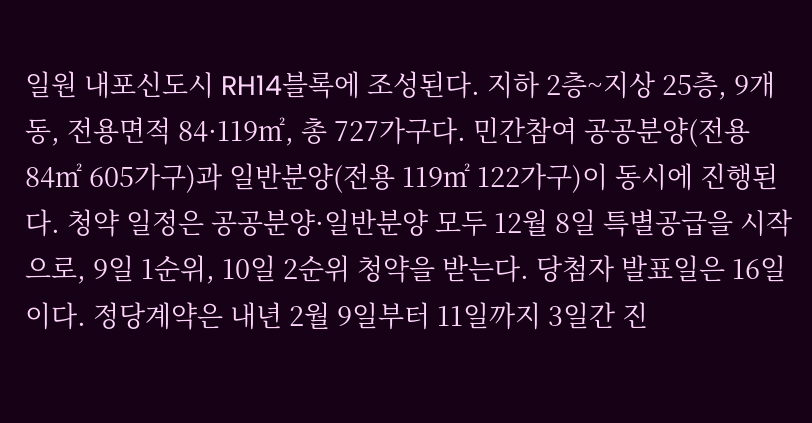일원 내포신도시 RH14블록에 조성된다. 지하 2층~지상 25층, 9개 동, 전용면적 84·119㎡, 총 727가구다. 민간참여 공공분양(전용 84㎡ 605가구)과 일반분양(전용 119㎡ 122가구)이 동시에 진행된다. 청약 일정은 공공분양·일반분양 모두 12월 8일 특별공급을 시작으로, 9일 1순위, 10일 2순위 청약을 받는다. 당첨자 발표일은 16일이다. 정당계약은 내년 2월 9일부터 11일까지 3일간 진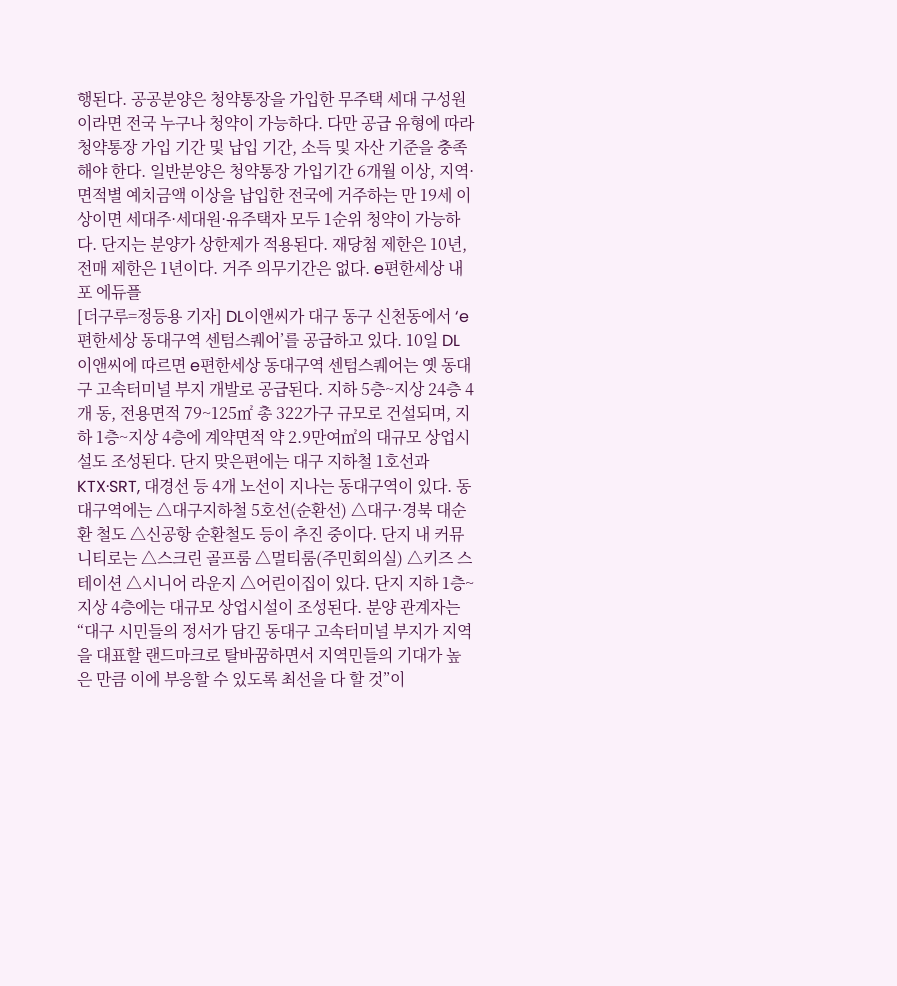행된다. 공공분양은 청약통장을 가입한 무주택 세대 구성원이라면 전국 누구나 청약이 가능하다. 다만 공급 유형에 따라 청약통장 가입 기간 및 납입 기간, 소득 및 자산 기준을 충족해야 한다. 일반분양은 청약통장 가입기간 6개월 이상, 지역·면적별 예치금액 이상을 납입한 전국에 거주하는 만 19세 이상이면 세대주·세대원·유주택자 모두 1순위 청약이 가능하다. 단지는 분양가 상한제가 적용된다. 재당첨 제한은 10년, 전매 제한은 1년이다. 거주 의무기간은 없다. e편한세상 내포 에듀플
[더구루=정등용 기자] DL이앤씨가 대구 동구 신천동에서 ‘e편한세상 동대구역 센텀스퀘어’를 공급하고 있다. 10일 DL이앤씨에 따르면 e편한세상 동대구역 센텀스퀘어는 옛 동대구 고속터미널 부지 개발로 공급된다. 지하 5층~지상 24층 4개 동, 전용면적 79~125㎡ 총 322가구 규모로 건설되며, 지하 1층~지상 4층에 계약면적 약 2.9만여㎡의 대규모 상업시설도 조성된다. 단지 맞은편에는 대구 지하철 1호선과 KTX·SRT, 대경선 등 4개 노선이 지나는 동대구역이 있다. 동대구역에는 △대구지하철 5호선(순환선) △대구·경북 대순환 철도 △신공항 순환철도 등이 추진 중이다. 단지 내 커뮤니티로는 △스크린 골프룸 △멀티룸(주민회의실) △키즈 스테이션 △시니어 라운지 △어린이집이 있다. 단지 지하 1층~지상 4층에는 대규모 상업시설이 조성된다. 분양 관계자는 “대구 시민들의 정서가 담긴 동대구 고속터미널 부지가 지역을 대표할 랜드마크로 탈바꿈하면서 지역민들의 기대가 높은 만큼 이에 부응할 수 있도록 최선을 다 할 것”이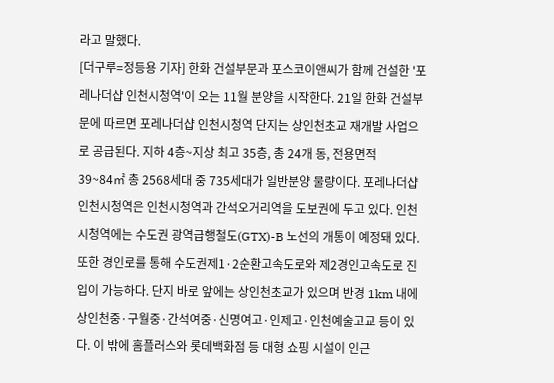라고 말했다.
[더구루=정등용 기자] 한화 건설부문과 포스코이앤씨가 함께 건설한 '포레나더샵 인천시청역'이 오는 11월 분양을 시작한다. 21일 한화 건설부문에 따르면 포레나더샵 인천시청역 단지는 상인천초교 재개발 사업으로 공급된다. 지하 4층~지상 최고 35층, 총 24개 동, 전용면적 39~84㎡ 총 2568세대 중 735세대가 일반분양 물량이다. 포레나더샵 인천시청역은 인천시청역과 간석오거리역을 도보권에 두고 있다. 인천시청역에는 수도권 광역급행철도(GTX)-B 노선의 개통이 예정돼 있다. 또한 경인로를 통해 수도권제1·2순환고속도로와 제2경인고속도로 진입이 가능하다. 단지 바로 앞에는 상인천초교가 있으며 반경 1km 내에 상인천중·구월중·간석여중·신명여고·인제고·인천예술고교 등이 있다. 이 밖에 홈플러스와 롯데백화점 등 대형 쇼핑 시설이 인근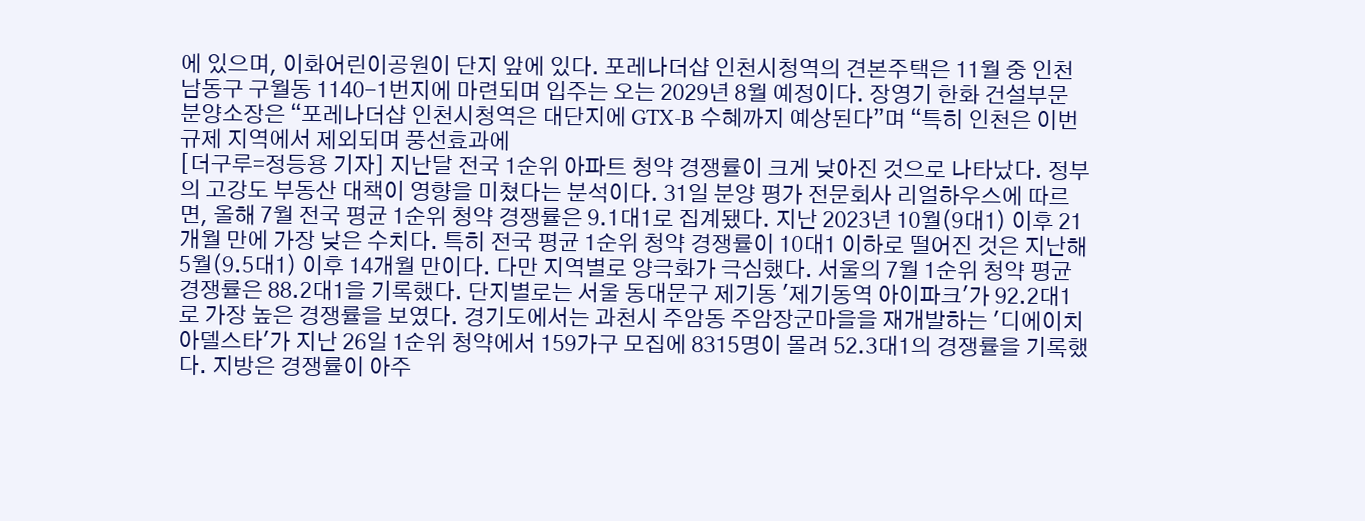에 있으며, 이화어린이공원이 단지 앞에 있다. 포레나더샵 인천시청역의 견본주택은 11월 중 인천 남동구 구월동 1140-1번지에 마련되며 입주는 오는 2029년 8월 예정이다. 장영기 한화 건설부문 분양소장은 “포레나더샵 인천시청역은 대단지에 GTX-B 수혜까지 예상된다”며 “특히 인천은 이번 규제 지역에서 제외되며 풍선효과에
[더구루=정등용 기자] 지난달 전국 1순위 아파트 청약 경쟁률이 크게 낮아진 것으로 나타났다. 정부의 고강도 부동산 대책이 영향을 미쳤다는 분석이다. 31일 분양 평가 전문회사 리얼하우스에 따르면, 올해 7월 전국 평균 1순위 청약 경쟁률은 9.1대1로 집계됐다. 지난 2023년 10월(9대1) 이후 21개월 만에 가장 낮은 수치다. 특히 전국 평균 1순위 청약 경쟁률이 10대1 이하로 떨어진 것은 지난해 5월(9.5대1) 이후 14개월 만이다. 다만 지역별로 양극화가 극심했다. 서울의 7월 1순위 청약 평균 경쟁률은 88.2대1을 기록했다. 단지별로는 서울 동대문구 제기동 '제기동역 아이파크'가 92.2대1로 가장 높은 경쟁률을 보였다. 경기도에서는 과천시 주암동 주암장군마을을 재개발하는 '디에이치 아델스타'가 지난 26일 1순위 청약에서 159가구 모집에 8315명이 몰려 52.3대1의 경쟁률을 기록했다. 지방은 경쟁률이 아주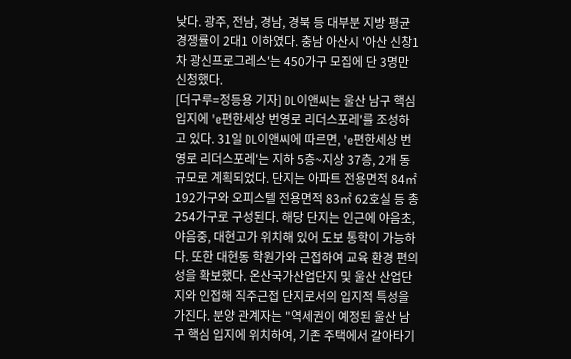낮다. 광주, 전남, 경남, 경북 등 대부분 지방 평균 경쟁률이 2대1 이하였다. 충남 아산시 '아산 신창1차 광신프로그레스'는 450가구 모집에 단 3명만 신청했다.
[더구루=정등용 기자] DL이앤씨는 울산 남구 핵심 입지에 'e편한세상 번영로 리더스포레'를 조성하고 있다. 31일 DL이앤씨에 따르면, 'e편한세상 번영로 리더스포레'는 지하 5층~지상 37층, 2개 동 규모로 계획되었다. 단지는 아파트 전용면적 84㎡ 192가구와 오피스텔 전용면적 83㎡ 62호실 등 총 254가구로 구성된다. 해당 단지는 인근에 야음초, 야음중, 대현고가 위치해 있어 도보 통학이 가능하다. 또한 대현동 학원가와 근접하여 교육 환경 편의성을 확보했다. 온산국가산업단지 및 울산 산업단지와 인접해 직주근접 단지로서의 입지적 특성을 가진다. 분양 관계자는 "역세권이 예정된 울산 남구 핵심 입지에 위치하여, 기존 주택에서 갈아타기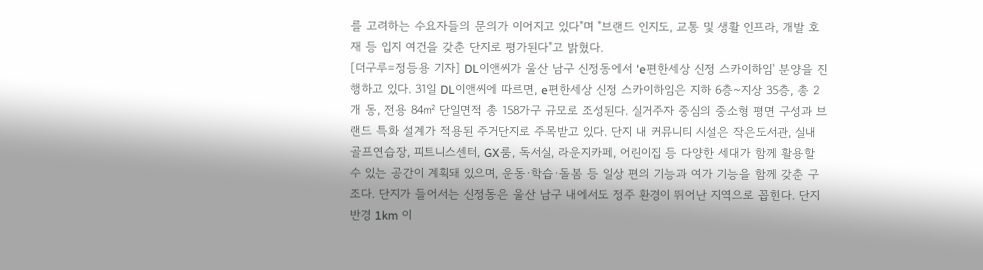를 고려하는 수요자들의 문의가 이어지고 있다"며 "브랜드 인지도, 교통 및 생활 인프라, 개발 호재 등 입지 여건을 갖춘 단지로 평가된다"고 밝혔다.
[더구루=정등용 기자] DL이앤씨가 울산 남구 신정동에서 'e편한세상 신정 스카이하임' 분양을 진행하고 있다. 31일 DL이앤씨에 따르면, e편한세상 신정 스카이하임은 지하 6층~지상 35층, 총 2개 동, 전용 84㎡ 단일면적 총 158가구 규모로 조성된다. 실거주자 중심의 중소형 평면 구성과 브랜드 특화 설계가 적용된 주거단지로 주목받고 있다. 단지 내 커뮤니티 시설은 작은도서관, 실내골프연습장, 피트니스센터, GX룸, 독서실, 라운지카페, 어린이집 등 다양한 세대가 함께 활용할 수 있는 공간이 계획돼 있으며, 운동·학습·돌봄 등 일상 편의 기능과 여가 기능을 함께 갖춘 구조다. 단지가 들어서는 신정동은 울산 남구 내에서도 정주 환경이 뛰어난 지역으로 꼽힌다. 단지 반경 1km 이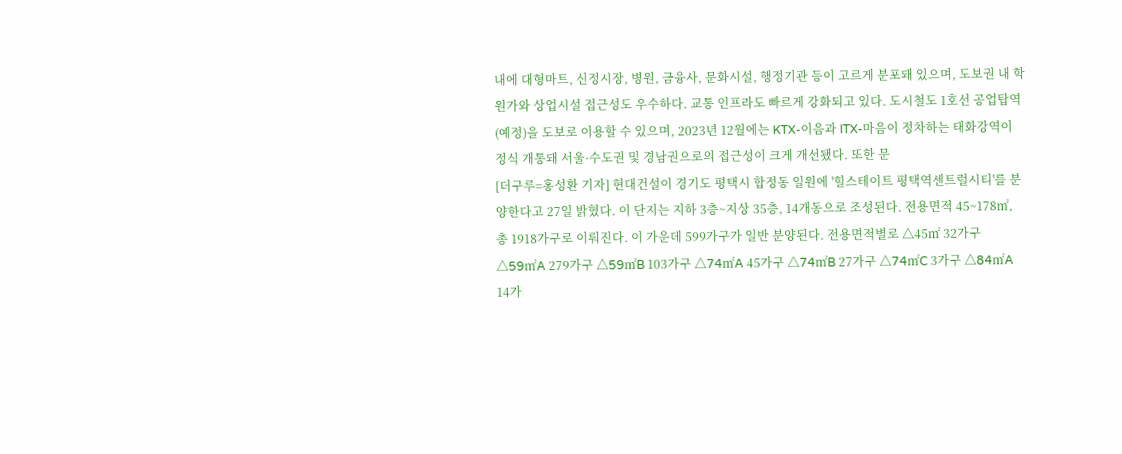내에 대형마트, 신정시장, 병원, 금융사, 문화시설, 행정기관 등이 고르게 분포돼 있으며, 도보권 내 학원가와 상업시설 접근성도 우수하다. 교통 인프라도 빠르게 강화되고 있다. 도시철도 1호선 공업탑역(예정)을 도보로 이용할 수 있으며, 2023년 12월에는 KTX-이음과 ITX-마음이 정차하는 태화강역이 정식 개통돼 서울·수도권 및 경남권으로의 접근성이 크게 개선됐다. 또한 문
[더구루=홍성환 기자] 현대건설이 경기도 평택시 합정동 일원에 '힐스테이트 평택역센트럴시티'를 분양한다고 27일 밝혔다. 이 단지는 지하 3층~지상 35층, 14개동으로 조성된다. 전용면적 45~178㎡, 총 1918가구로 이뤄진다. 이 가운데 599가구가 일반 분양된다. 전용면적별로 △45㎡ 32가구 △59㎡A 279가구 △59㎡B 103가구 △74㎡A 45가구 △74㎡B 27가구 △74㎡C 3가구 △84㎡A 14가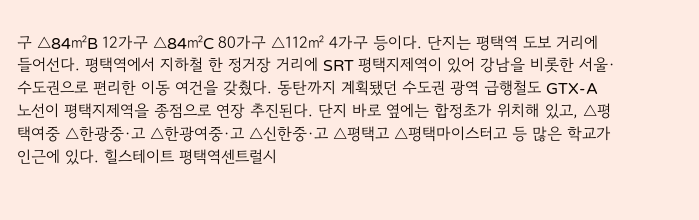구 △84㎡B 12가구 △84㎡C 80가구 △112㎡ 4가구 등이다. 단지는 평택역 도보 거리에 들어선다. 평택역에서 지하철 한 정거장 거리에 SRT 평택지제역이 있어 강남을 비롯한 서울·수도권으로 편리한 이동 여건을 갖췄다. 동탄까지 계획됐던 수도권 광역 급행철도 GTX-A 노선이 평택지제역을 종점으로 연장 추진된다. 단지 바로 옆에는 합정초가 위치해 있고, △평택여중 △한광중·고 △한광여중·고 △신한중·고 △평택고 △평택마이스터고 등 많은 학교가 인근에 있다. 힐스테이트 평택역센트럴시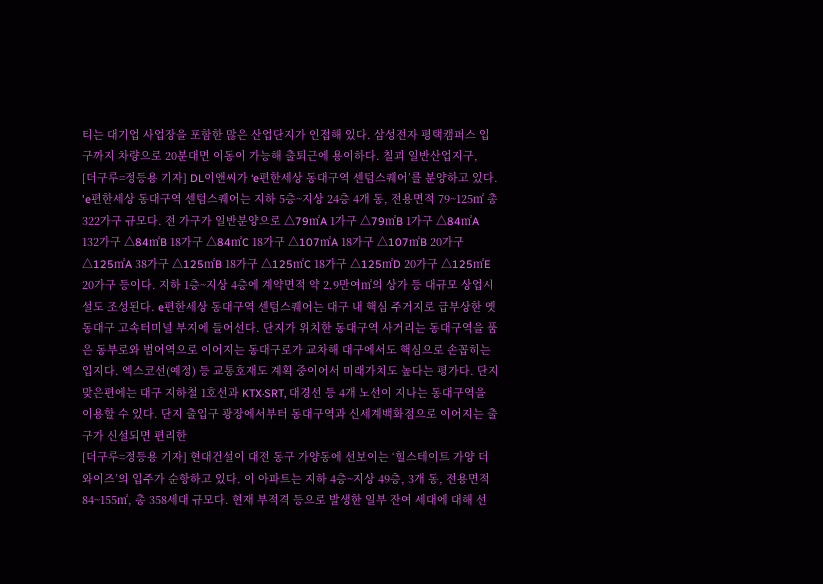티는 대기업 사업장을 포함한 많은 산업단지가 인접해 있다. 삼성전자 평택캠퍼스 입구까지 차량으로 20분대면 이동이 가능해 출퇴근에 용이하다. 칠괴 일반산업지구,
[더구루=정등용 기자] DL이앤씨가 ‘e편한세상 동대구역 센텀스퀘어’를 분양하고 있다. 'e편한세상 동대구역 센텀스퀘어는 지하 5층~지상 24층 4개 동, 전용면적 79~125㎡ 총 322가구 규모다. 전 가구가 일반분양으로 △79㎡A 1가구 △79㎡B 1가구 △84㎡A 132가구 △84㎡B 18가구 △84㎡C 18가구 △107㎡A 18가구 △107㎡B 20가구 △125㎡A 38가구 △125㎡B 18가구 △125㎡C 18가구 △125㎡D 20가구 △125㎡E 20가구 등이다. 지하 1층~지상 4층에 계약면적 약 2.9만여㎡의 상가 등 대규모 상업시설도 조성된다. e편한세상 동대구역 센텀스퀘어는 대구 내 핵심 주거지로 급부상한 옛 동대구 고속터미널 부지에 들어선다. 단지가 위치한 동대구역 사거리는 동대구역을 품은 동부로와 범어역으로 이어지는 동대구로가 교차해 대구에서도 핵심으로 손꼽히는 입지다. 엑스코선(예정) 등 교통호재도 계획 중이어서 미래가치도 높다는 평가다. 단지 맞은편에는 대구 지하철 1호선과 KTX·SRT, 대경선 등 4개 노선이 지나는 동대구역을 이용할 수 있다. 단지 출입구 광장에서부터 동대구역과 신세계백화점으로 이어지는 출구가 신설되면 편리한
[더구루=정등용 기자] 현대건설이 대전 동구 가양동에 선보이는 ‘힐스테이트 가양 더와이즈’의 입주가 순항하고 있다. 이 아파트는 지하 4층~지상 49층, 3개 동, 전용면적 84~155㎡, 총 358세대 규모다. 현재 부적격 등으로 발생한 일부 잔여 세대에 대해 선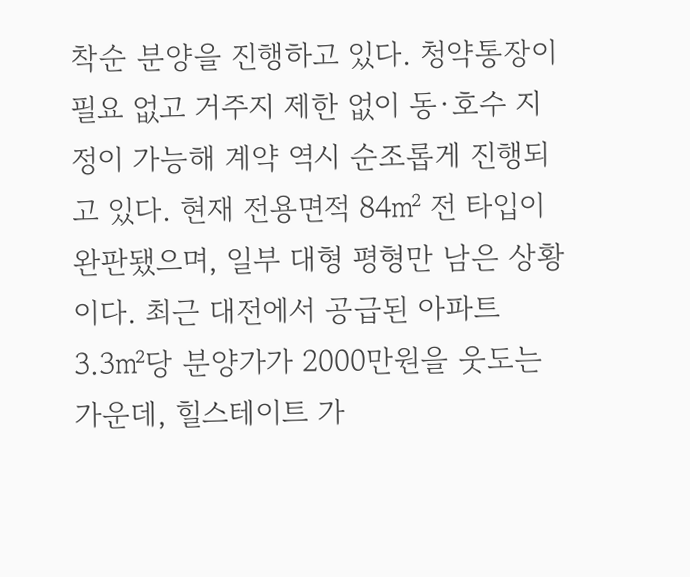착순 분양을 진행하고 있다. 청약통장이 필요 없고 거주지 제한 없이 동·호수 지정이 가능해 계약 역시 순조롭게 진행되고 있다. 현재 전용면적 84㎡ 전 타입이 완판됐으며, 일부 대형 평형만 남은 상황이다. 최근 대전에서 공급된 아파트 3.3㎡당 분양가가 2000만원을 웃도는 가운데, 힐스테이트 가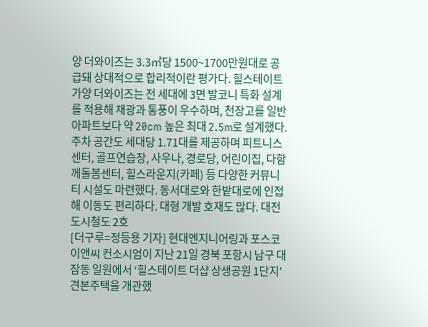양 더와이즈는 3.3㎡당 1500~1700만원대로 공급돼 상대적으로 합리적이란 평가다. 힐스테이트 가양 더와이즈는 전 세대에 3면 발코니 특화 설계를 적용해 채광과 통풍이 우수하며, 천장고를 일반 아파트보다 약 20cm 높은 최대 2.5m로 설계했다. 주차 공간도 세대당 1.71대를 제공하며 피트니스 센터, 골프연습장, 사우나, 경로당, 어린이집, 다함께돌봄센터, 힐스라운지(카페) 등 다양한 커뮤니티 시설도 마련했다. 동서대로와 한밭대로에 인접해 이동도 편리하다. 대형 개발 호재도 많다. 대전 도시철도 2호
[더구루=정등용 기자] 현대엔지니어링과 포스코이앤씨 컨소시엄이 지난 21일 경북 포항시 남구 대잠동 일원에서 ‘힐스테이트 더샵 상생공원 1단지’ 견본주택을 개관했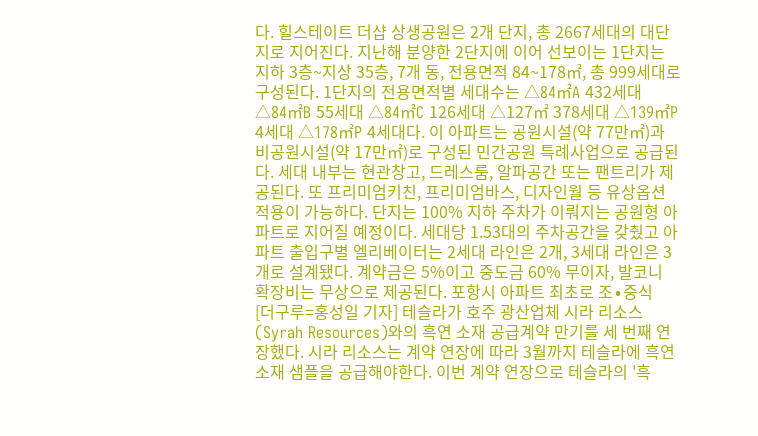다. 힐스테이트 더샵 상생공원은 2개 단지, 총 2667세대의 대단지로 지어진다. 지난해 분양한 2단지에 이어 선보이는 1단지는 지하 3층~지상 35층, 7개 동, 전용면적 84~178㎡, 총 999세대로 구성된다. 1단지의 전용면적별 세대수는 △84㎡A 432세대 △84㎡B 55세대 △84㎡C 126세대 △127㎡ 378세대 △139㎡P 4세대 △178㎡P 4세대다. 이 아파트는 공원시설(약 77만㎡)과 비공원시설(약 17만㎡)로 구성된 민간공원 특례사업으로 공급된다. 세대 내부는 현관창고, 드레스룸, 알파공간 또는 팬트리가 제공된다. 또 프리미엄키친, 프리미엄바스, 디자인월 등 유상옵션 적용이 가능하다. 단지는 100% 지하 주차가 이뤄지는 공원형 아파트로 지어질 예정이다. 세대당 1.53대의 주차공간을 갖췄고 아파트 출입구별 엘리베이터는 2세대 라인은 2개, 3세대 라인은 3개로 설계됐다. 계약금은 5%이고 중도금 60% 무이자, 발코니 확장비는 무상으로 제공된다. 포항시 아파트 최초로 조∙중식
[더구루=홍성일 기자] 테슬라가 호주 광산업체 시라 리소스(Syrah Resources)와의 흑연 소재 공급계약 만기를 세 번째 연장했다. 시라 리소스는 계약 연장에 따라 3월까지 테슬라에 흑연 소재 샘플을 공급해야한다. 이번 계약 연장으로 테슬라의 '흑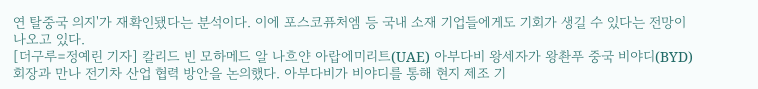연 탈중국 의지'가 재확인됐다는 분석이다. 이에 포스코퓨처엠 등 국내 소재 기업들에게도 기회가 생길 수 있다는 전망이 나오고 있다.
[더구루=정예린 기자] 칼리드 빈 모하메드 알 나흐얀 아랍에미리트(UAE) 아부다비 왕세자가 왕촨푸 중국 비야디(BYD) 회장과 만나 전기차 산업 협력 방안을 논의했다. 아부다비가 비야디를 통해 현지 제조 기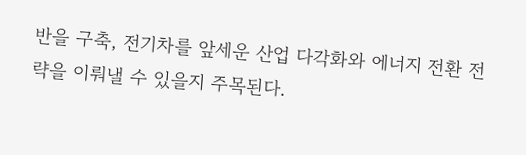반을 구축, 전기차를 앞세운 산업 다각화와 에너지 전환 전략을 이뤄낼 수 있을지 주목된다.